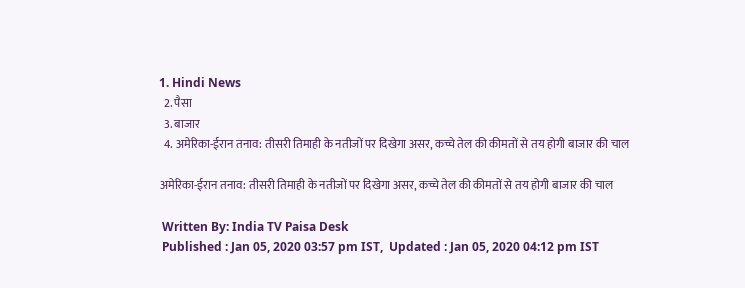1. Hindi News
  2. पैसा
  3. बाजार
  4. अमेरिका-ईरान तनाव: तीसरी तिमाही के नतीजों पर दिखेगा असर, कच्चे तेल की कीमतों से तय होगी बाजार की चाल

अमेरिका-ईरान तनाव: तीसरी तिमाही के नतीजों पर दिखेगा असर, कच्चे तेल की कीमतों से तय होगी बाजार की चाल

 Written By: India TV Paisa Desk
 Published : Jan 05, 2020 03:57 pm IST,  Updated : Jan 05, 2020 04:12 pm IST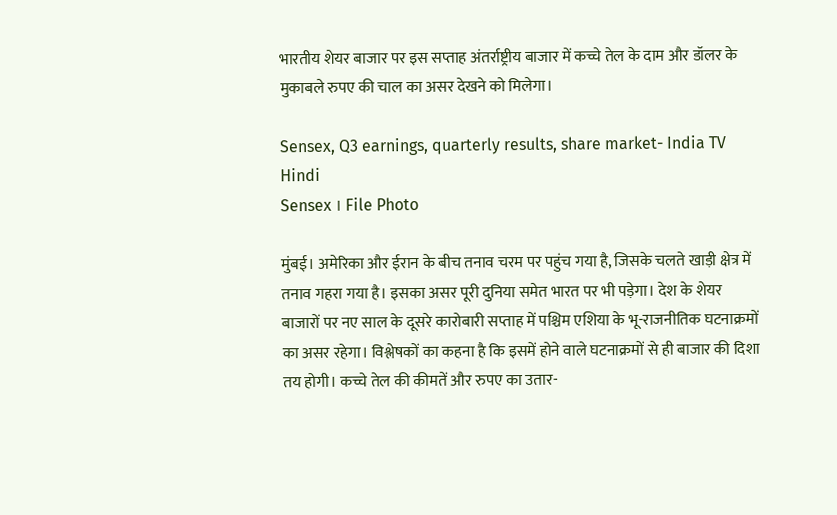भारतीय शेयर बाजार पर इस सप्ताह अंतर्राष्ट्रीय बाजार में कच्चे तेल के दाम और डॉलर के मुकाबले रुपए की चाल का असर देखने को मिलेगा।

Sensex, Q3 earnings, quarterly results, share market- India TV Hindi
Sensex । File Photo

मुंबई। अमेरिका और ईरान के बीच तनाव चरम पर पहुंच गया है, जिसके चलते खाड़ी क्षेत्र में तनाव गहरा गया है। इसका असर पूरी दुनिया समेत भारत पर भी पड़ेगा। देश के शेयर बाजारों पर नए साल के दूसरे कारोबारी सप्ताह में पश्चिम एशिया के भू-राजनीतिक घटनाक्रमों का असर रहेगा। विश्लेषकों का कहना है कि इसमें होने वाले घटनाक्रमों से ही बाजार की दिशा तय होगी। कच्चे तेल की कीमतें और रुपए का उतार-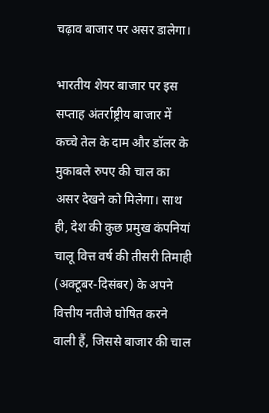चढ़ाव बाजार पर असर डालेगा।

भारतीय शेयर बाजार पर इस सप्ताह अंतर्राष्ट्रीय बाजार में कच्चे तेल के दाम और डॉलर के मुकाबले रुपए की चाल का असर देखने को मिलेगा। साथ ही, देश की कुछ प्रमुख कंपनियां चालू वित्त वर्ष की तीसरी तिमाही (अक्टूबर-दिसंबर) के अपने वित्तीय नतीजे घोषित करने वाली हैं, जिससे बाजार की चाल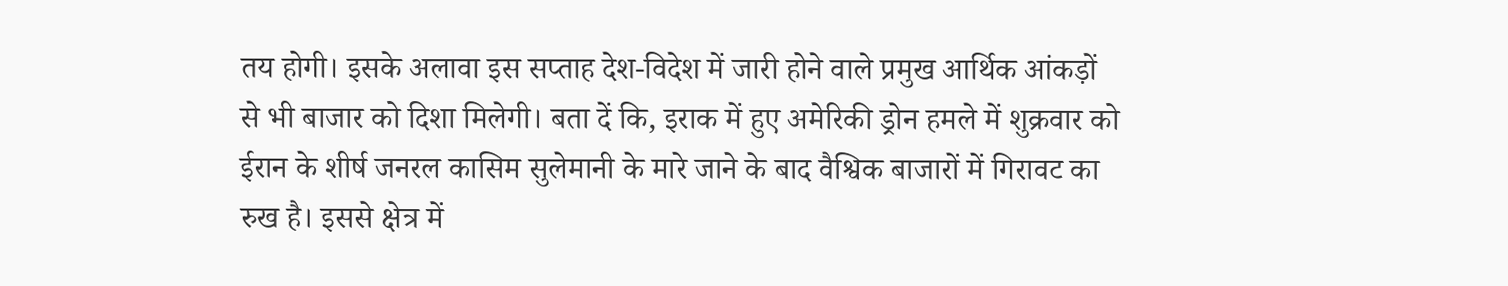तय होगी। इसके अलावा इस सप्ताह देश-विदेश में जारी होने वाले प्रमुख आर्थिक आंकड़ों से भी बाजार को दिशा मिलेगी। बता दें कि, इराक में हुए अमेरिकी ड्रोन हमले में शुक्रवार को ईरान के शीर्ष जनरल कासिम सुलेमानी के मारे जाने के बाद वैश्विक बाजारों में गिरावट का रुख है। इससे क्षेत्र में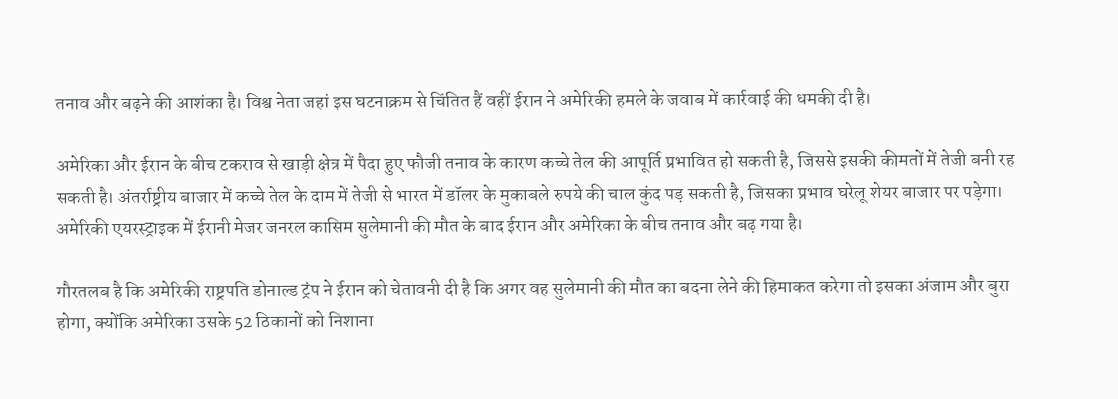तनाव और बढ़ने की आशंका है। विश्व नेता जहां इस घटनाक्रम से चिंतित हैं वहीं ईरान ने अमेरिकी हमले के जवाब में कार्रवाई की धमकी दी है।

अमेरिका और ईरान के बीच टकराव से खाड़ी क्षेत्र में पैदा हुए फौजी तनाव के कारण कच्चे तेल की आपूर्ति प्रभावित हो सकती है, जिससे इसकी कीमतों में तेजी बनी रह सकती है। अंतर्राष्ट्रीय बाजार में कच्चे तेल के दाम में तेजी से भारत में डॉलर के मुकाबले रुपये की चाल कुंद पड़ सकती है, जिसका प्रभाव घरेलू शेयर बाजार पर पड़ेगा। अमेरिकी एयरस्ट्राइक में ईरानी मेजर जनरल कासिम सुलेमानी की मौत के बाद ईरान और अमेरिका के बीच तनाव और बढ़ गया है।

गौरतलब है कि अमेरिकी राष्ट्रपति डोनाल्ड ट्रंप ने ईरान को चेतावनी दी है कि अगर वह सुलेमानी की मौत का बदना लेने की हिमाकत करेगा तो इसका अंजाम और बुरा होगा, क्योंकि अमेरिका उसके 52 ठिकानों को निशाना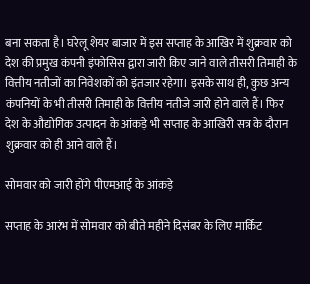बना सकता है। घरेलू शेयर बाजार में इस सप्ताह के आखिर में शुक्रवार को देश की प्रमुख कंपनी इंफोसिस द्वारा जारी किए जाने वाले तीसरी तिमाही के वित्तीय नतीजों का निवेशकों को इंतजार रहेगा। इसके साथ ही, कुछ अन्य कंपनियों के भी तीसरी तिमाही के वित्तीय नतीजे जारी होने वाले हैं। फिर देश के औद्योगिक उत्पादन के आंकड़े भी सप्ताह के आखिरी सत्र के दौरान शुक्रवार को ही आने वाले हैं।

सोमवार को जारी होंगे पीएमआई के आंकड़े

सप्ताह के आरंभ में सोमवार को बीते महीने दिसंबर के लिए मार्किट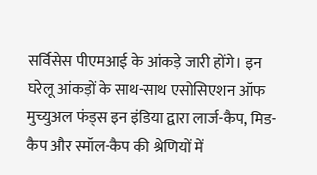सर्विसेस पीएमआई के आंकड़े जारी होंगे। इन घरेलू आंकड़ों के साथ-साथ एसोसिएशन ऑफ मुच्युअल फंड्स इन इंडिया द्वारा लार्ज-कैप, मिड-कैप और स्मॉल-कैप की श्रेणियों में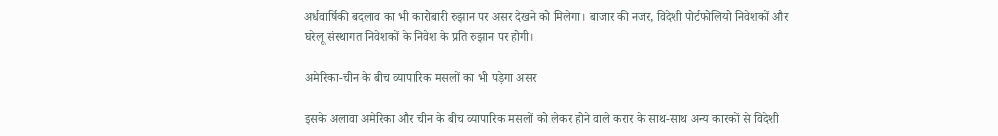अर्धवार्षिकी बदलाव का भी कारोबारी रुझान पर असर देखने को मिलेगा। बाजार की नजर, विदेशी पोर्टफोलियो निवेशकों और घरेलू संस्थागत निवेशकों के निवेश के प्रति रुझान पर होगी।

अमेरिका-चीन के बीच व्यापारिक मसलों का भी पड़ेगा असर

इसके अलावा अमेरिका और चीन के बीच व्यापारिक मसलों को लेकर होने वाले करार के साथ-साथ अन्य कारकों से विदेशी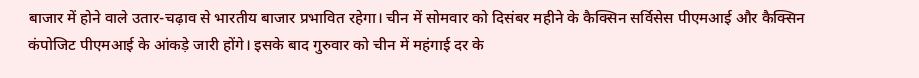बाजार में होने वाले उतार-चढ़ाव से भारतीय बाजार प्रभावित रहेगा। चीन में सोमवार को दिसंबर महीने के कैक्सिन सर्विसेस पीएमआई और कैक्सिन कंपोजिट पीएमआई के आंकड़े जारी होंगे। इसके बाद गुरुवार को चीन में महंगाई दर के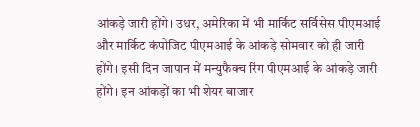आंकड़े जारी होंगे। उधर, अमेरिका में भी मार्किट सर्विसेस पीएमआई और मार्किट कंपोजिट पीएमआई के आंकड़े सोमवार को ही जारी होंगे। इसी दिन जापान में मन्युफैक्च रिंग पीएमआई के आंकड़े जारी होंगे। इन आंकड़ों का भी शेयर बाजार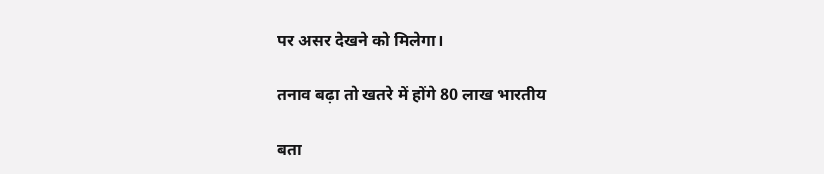पर असर देखने को मिलेगा।

तनाव बढ़ा तो खतरे में होंगे 80 लाख भारतीय

बता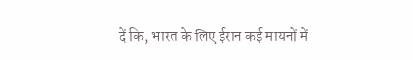दें कि, भारत के लिए ईरान कई मायनों में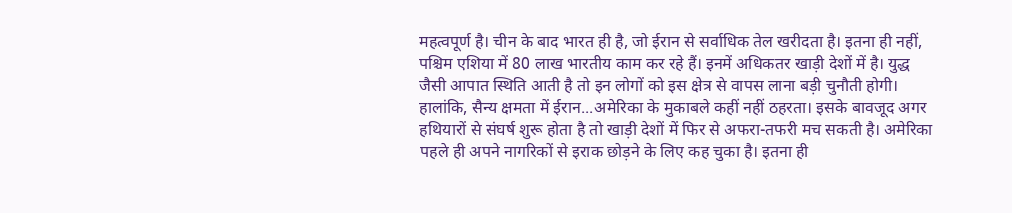महत्वपूर्ण है। चीन के बाद भारत ही है, जो ईरान से सर्वाधिक तेल खरीदता है। इतना ही नहीं, पश्चिम एशिया में 80 लाख भारतीय काम कर रहे हैं। इनमें अधिकतर खाड़ी देशों में है। युद्ध जैसी आपात स्थिति आती है तो इन लोगों को इस क्षेत्र से वापस लाना बड़ी चुनौती होगी। हालांकि, सैन्य क्षमता में ईरान...अमेरिका के मुकाबले कहीं नहीं ठहरता। इसके बावजूद अगर हथियारों से संघर्ष शुरू होता है तो खाड़ी देशों में फिर से अफरा-तफरी मच सकती है। अमेरिका पहले ही अपने नागरिकों से इराक छोड़ने के लिए कह चुका है। इतना ही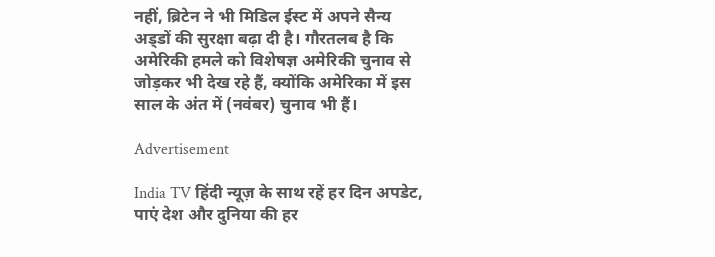नहीं, ब्रिटेन ने भी मिडिल ईस्ट में अपने सैन्य अड्‌डों की सुरक्षा बढ़ा दी है। गौरतलब है कि अमेरिकी हमले को विशेषज्ञ अमेरिकी चुनाव से जोड़कर भी देख रहे हैं, क्योंकि अमेरिका में इस साल के अंत में (नवंबर) चुनाव भी हैं।

Advertisement

India TV हिंदी न्यूज़ के साथ रहें हर दिन अपडेट, पाएं देश और दुनिया की हर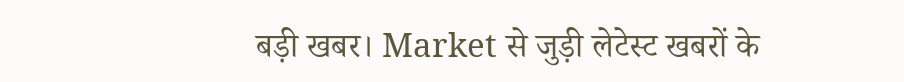बड़ी खबर। Market से जुड़ी लेटेस्ट खबरों के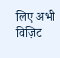लिए अभी विज़िट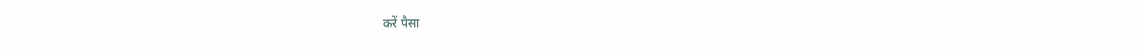करें पैसा